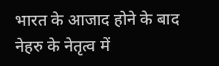भारत के आजाद होने के बाद नेहरु के नेतृत्व में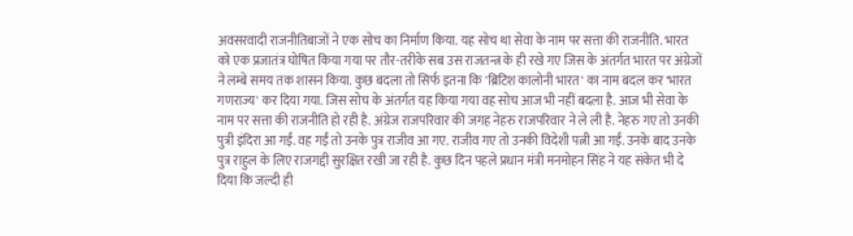अवसरवादी राजनीतिबाजों ने एक सोच का निर्माण किया. यह सोच था सेवा के नाम पर सत्ता की राजनीति. भारत को एक प्रजातंत्र घोषित किया गया पर तौर-तरीके सब उस राजतन्त्र के ही रखे गए जिस के अंतर्गत भारत पर अंग्रेजों ने लम्बे समय तक शासन किया. कुछ बदला तो सिर्फ इतना कि 'ब्रिटिश कालोनी भारत' का नाम बदल कर 'भारत गणराज्य' कर दिया गया. जिस सोच के अंतर्गत यह किया गया वह सोच आज भी नहीं बदला है. आज भी सेवा के नाम पर सत्ता की राजनीति हो रही है. अंग्रेज राजपरिवार की जगह नेहरु राजपरिवार ने ले ली है. नेहरु गए तो उनकी पुत्री इंदिरा आ गईं. वह गईं तो उनके पुत्र राजीव आ गए. राजीव गए तो उनकी विदेशी पत्नी आ गईं. उनके बाद उनके पुत्र राहुल के लिए राजगद्दी सुरक्षित रखी जा रही है. कुछ दिन पहले प्रधान मंत्री मनमोहन सिंह ने यह संकेत भी दे दिया कि जल्दी ही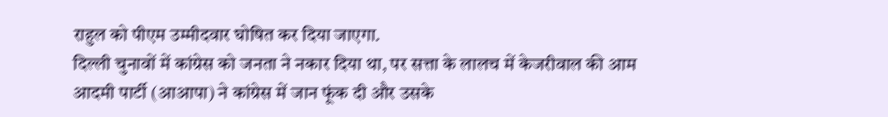राहुल को पीएम उम्मीदवार घोषित कर दिया जाएगा.
दिल्ली चुनावों में कांग्रेस को जनता ने नकार दिया था, पर सत्ता के लालच में केजरीवाल की आम आदमी पार्टी (आआपा) ने कांग्रेस में जान फूंक दी और उसके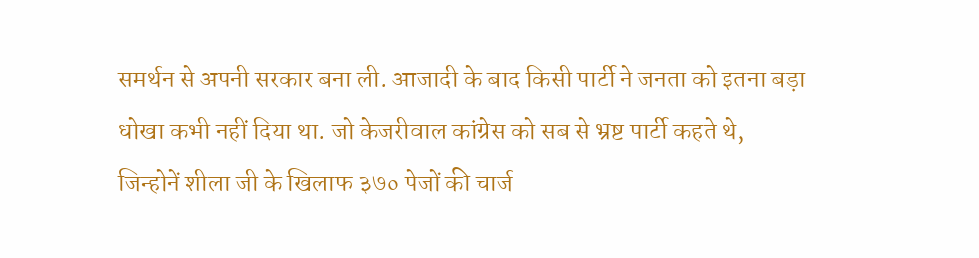समर्थन से अपनी सरकार बना ली. आजादी के बाद किसी पार्टी ने जनता को इतना बड़ा धोखा कभी नहीं दिया था. जो केजरीवाल कांग्रेस को सब से भ्रष्ट पार्टी कहते थे, जिन्होनें शीला जी के खिलाफ ३७० पेजों की चार्ज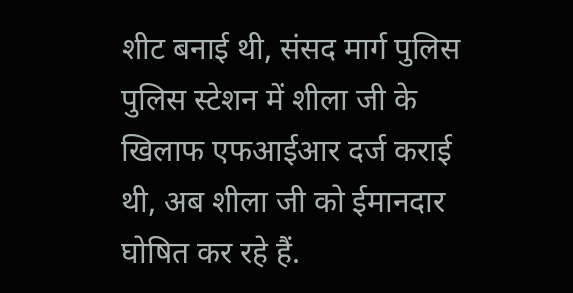शीट बनाई थी, संसद मार्ग पुलिस पुलिस स्टेशन में शीला जी के खिलाफ एफआईआर दर्ज कराई थी, अब शीला जी को ईमानदार घोषित कर रहे हैं.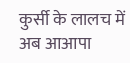कुर्सी के लालच में अब आआपा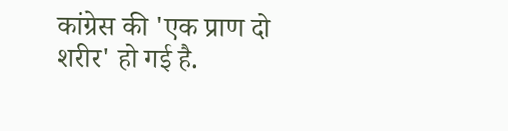कांग्रेस की 'एक प्राण दो शरीर' हो गई है.